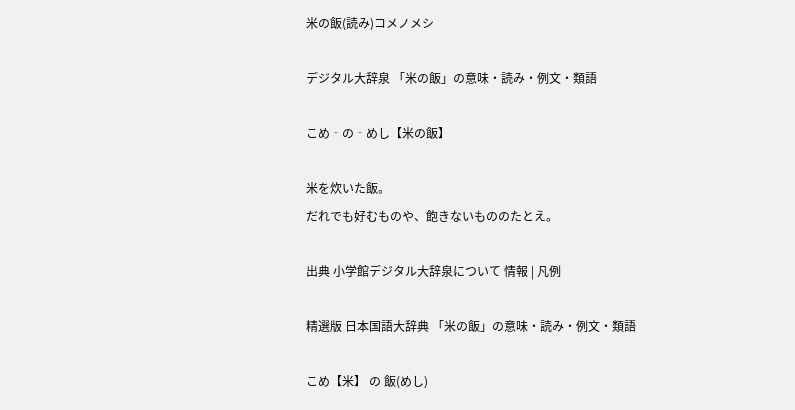米の飯(読み)コメノメシ

デジタル大辞泉 「米の飯」の意味・読み・例文・類語

こめ‐の‐めし【米の飯】

米を炊いた飯。
だれでも好むものや、飽きないもののたとえ。

出典 小学館デジタル大辞泉について 情報 | 凡例

精選版 日本国語大辞典 「米の飯」の意味・読み・例文・類語

こめ【米】 の 飯(めし)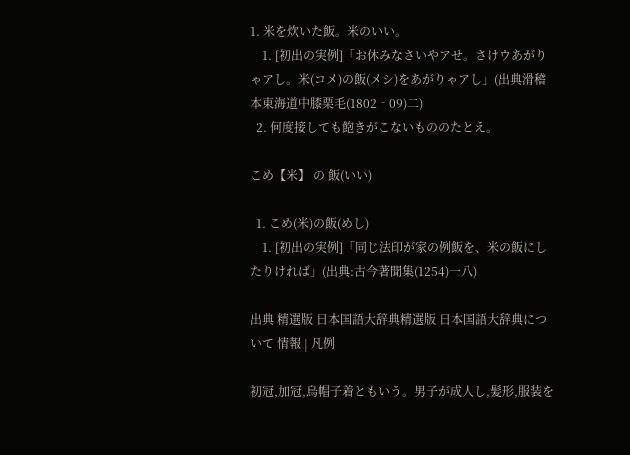1. 米を炊いた飯。米のいい。
    1. [初出の実例]「お休みなさいやアせ。さけウあがりゃアし。米(コメ)の飯(メシ)をあがりゃアし」(出典滑稽本東海道中膝栗毛(1802‐09)二)
  2. 何度接しても飽きがこないもののたとえ。

こめ【米】 の 飯(いい)

  1. こめ(米)の飯(めし)
    1. [初出の実例]「同じ法印が家の例飯を、米の飯にしたりければ」(出典:古今著聞集(1254)一八)

出典 精選版 日本国語大辞典精選版 日本国語大辞典について 情報 | 凡例

初冠,加冠,烏帽子着ともいう。男子が成人し,髪形,服装を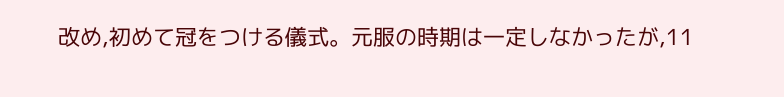改め,初めて冠をつける儀式。元服の時期は一定しなかったが,11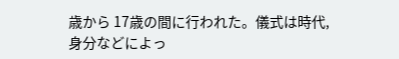歳から 17歳の間に行われた。儀式は時代,身分などによっ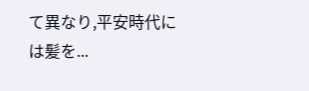て異なり,平安時代には髪を...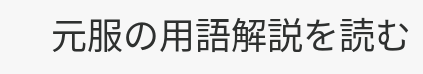元服の用語解説を読む